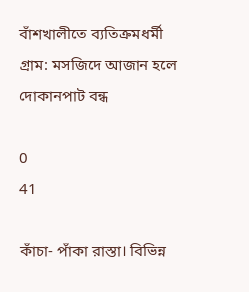বাঁশখালীতে ব্যতিক্রমধর্মী গ্রাম: মসজিদে আজান হলে দোকানপাট বন্ধ

0
41

কাঁচা- পাঁকা রাস্তা। বিভিন্ন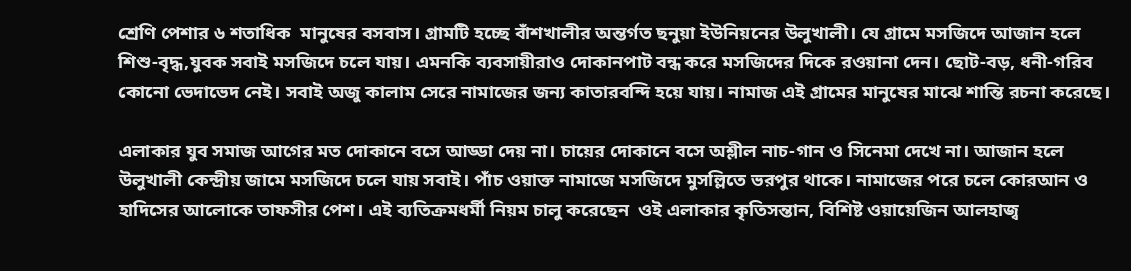শ্রেণি পেশার ৬ শতাধিক  মানুষের বসবাস। গ্রামটি হচ্ছে বাঁশখালীর অন্তর্গত ছনুয়া ইউনিয়নের উলুখালী। যে গ্রামে মসজিদে আজান হলে শিশু-বৃদ্ধ,যুবক সবাই মসজিদে চলে যায়। এমনকি ব্যবসায়ীরাও দোকানপাট বন্ধ করে মসজিদের দিকে রওয়ানা দেন। ছোট-বড়, ধনী-গরিব  কোনো ভেদাভেদ নেই। সবাই অজু কালাম সেরে নামাজের জন্য কাতারবন্দি হয়ে যায়। নামাজ এই গ্রামের মানুষের মাঝে শান্তি রচনা করেছে।

এলাকার যুব সমাজ আগের মত দোকানে বসে আড্ডা দেয় না। চায়ের দোকানে বসে অশ্লীল নাচ-গান ও সিনেমা দেখে না। আজান হলে উলুখালী কেন্দ্রীয় জামে মসজিদে চলে যায় সবাই। পাঁচ ওয়াক্ত নামাজে মসজিদে মুসল্লিতে ভরপুর থাকে। নামাজের পরে চলে কোরআন ও হাদিসের আলোকে তাফসীর পেশ। এই ব্যতিক্রমধর্মী নিয়ম চালু করেছেন  ওই এলাকার কৃতিসন্তান, বিশিষ্ট ওয়ায়েজিন আলহাজ্ব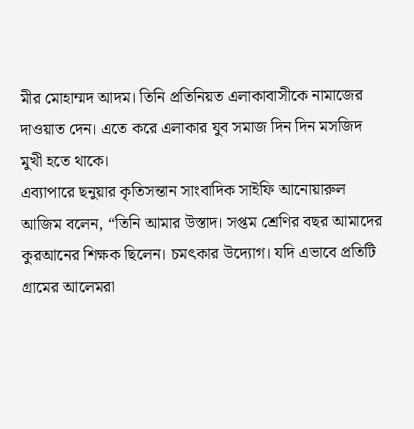মীর মোহাম্মদ আদম। তিনি প্রতিনিয়ত এলাকাবাসীকে নামাজের দাওয়াত দেন। এতে করে এলাকার যুব সমাজ দিন দিন মসজিদ মুখী হতে থাকে।
এব্যাপারে ছনুয়ার কৃতিসন্তান সাংবাদিক সাইফি আনোয়ারুল আজিম বলেন, “তিনি আমার উস্তাদ। সপ্তম শ্রেণির বছর আমাদের কুরআনের শিক্ষক ছিলেন। চমৎকার উদ্যোগ। যদি এভাবে প্রতিটি গ্রামের আলেমরা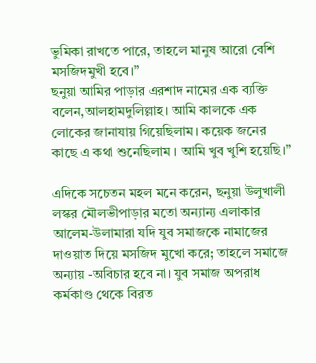ভুমিকা রাখতে পারে, তাহলে মানুষ আরো বেশি মসজিদমুখী হবে।”
ছনুয়া আমির পাড়ার এরশাদ নামের এক ব্যক্তি বলেন,আলহামদুলিল্লাহ। আমি কালকে এক লোকের জানাযায় গিয়েছিলাম। কয়েক জনের কাছে এ কথা শুনেছিলাম । আমি খুব খুশি হয়েছি।”

এদিকে সচেতন মহল মনে করেন, ছনুয়া উলুখালী লস্কর মৌলভীপাড়ার মতো অন্যান্য এলাকার আলেম-উলামারা যদি যুব সমাজকে নামাজের দাওয়াত দিয়ে মসজিদ মুখো করে; তাহলে সমাজে অন্যায় -অবিচার হবে না। যুব সমাজ অপরাধ কর্মকাণ্ড থেকে বিরত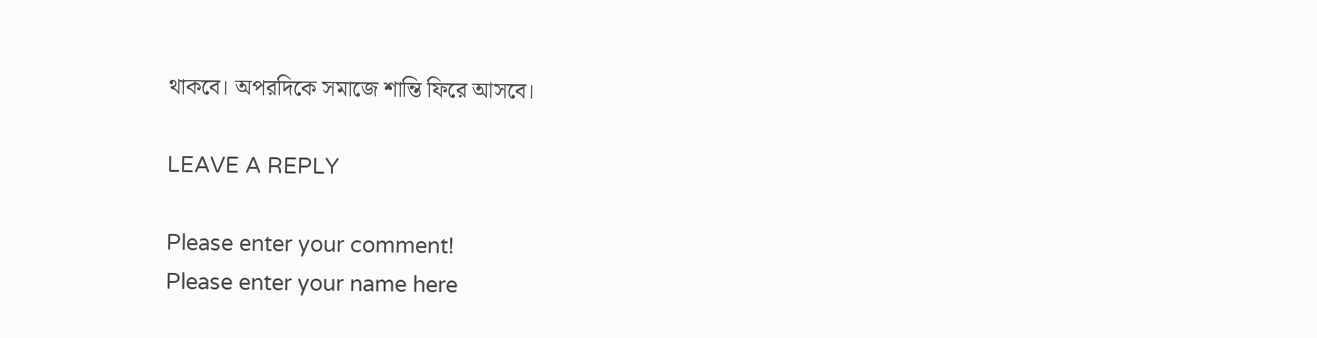থাকবে। অপরদিকে সমাজে শান্তি ফিরে আসবে।

LEAVE A REPLY

Please enter your comment!
Please enter your name here